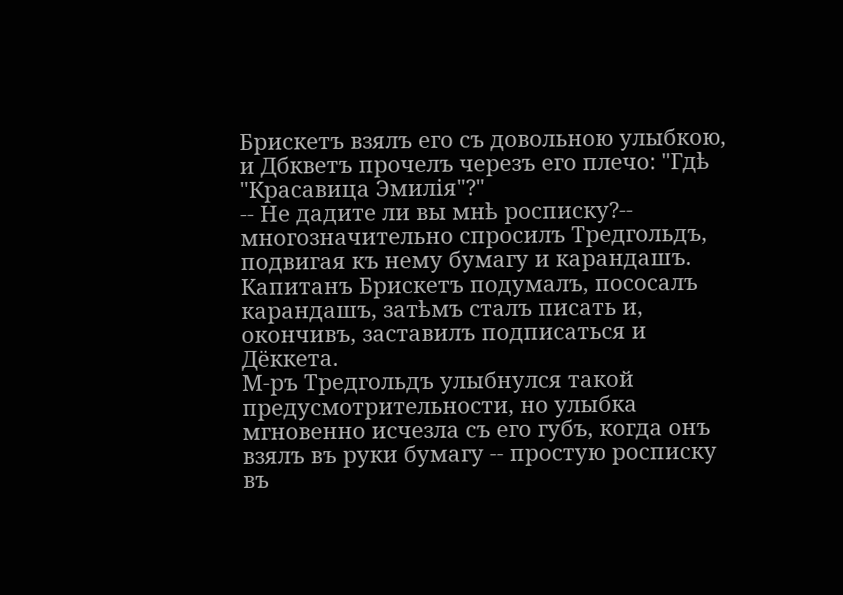Брискетъ взялъ его съ довольною улыбкою, и Дбкветъ прочелъ черезъ его плечо: "Гдѣ "Красавица Эмилія"?"
-- Не дадите ли вы мнѣ росписку?-- многозначительно спросилъ Тредгольдъ, подвигая къ нему бумагу и карандашъ.
Капитанъ Брискетъ подумалъ, пососалъ карандашъ, затѣмъ сталъ писать и, окончивъ, заставилъ подписаться и Дёккета.
М-ръ Тредгольдъ улыбнулся такой предусмотрительности, но улыбка мгновенно исчезла съ его губъ, когда онъ взялъ въ руки бумагу -- простую росписку въ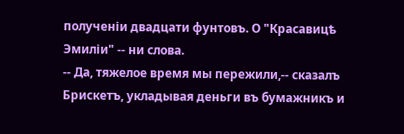полученіи двадцати фунтовъ. О "Красавицѣ Эмиліи" -- ни слова.
-- Да, тяжелое время мы пережили,-- сказалъ Брискетъ, укладывая деньги въ бумажникъ и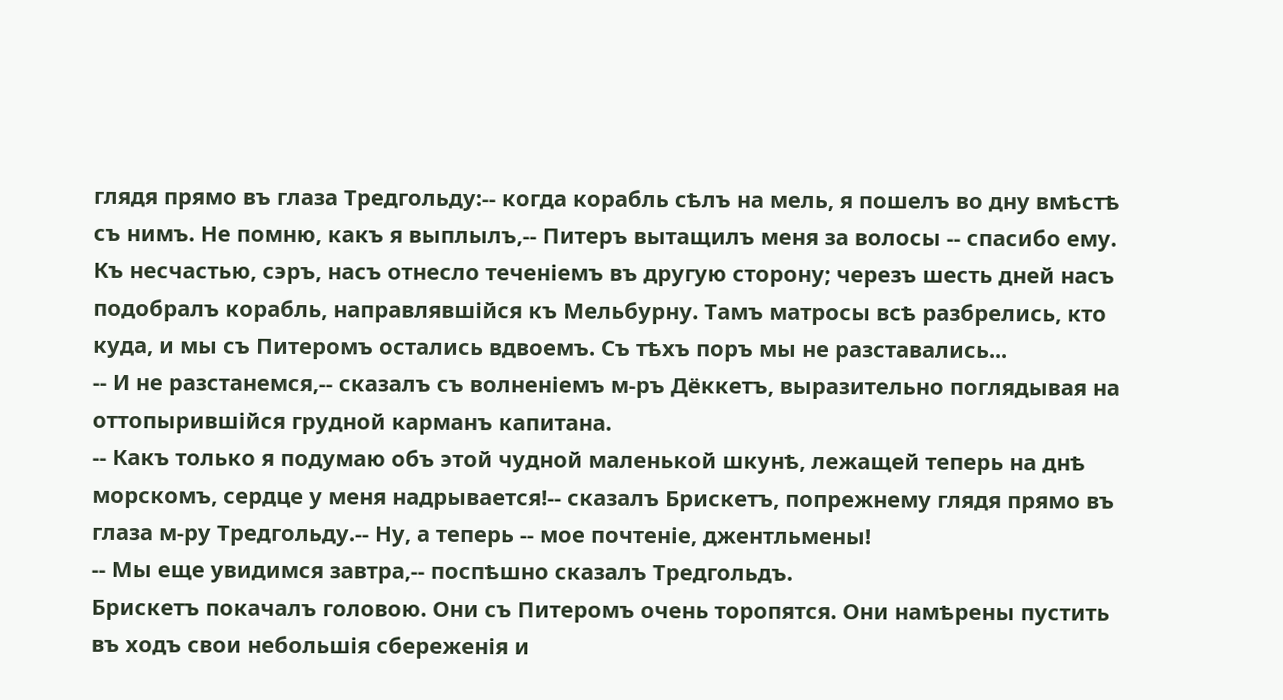глядя прямо въ глаза Тредгольду:-- когда корабль сѣлъ на мель, я пошелъ во дну вмѣстѣ съ нимъ. Не помню, какъ я выплылъ,-- Питеръ вытащилъ меня за волосы -- спасибо ему. Къ несчастью, сэръ, насъ отнесло теченіемъ въ другую сторону; черезъ шесть дней насъ подобралъ корабль, направлявшійся къ Мельбурну. Тамъ матросы всѣ разбрелись, кто куда, и мы съ Питеромъ остались вдвоемъ. Съ тѣхъ поръ мы не разставались...
-- И не разстанемся,-- сказалъ съ волненіемъ м-ръ Дёккетъ, выразительно поглядывая на оттопырившійся грудной карманъ капитана.
-- Какъ только я подумаю объ этой чудной маленькой шкунѣ, лежащей теперь на днѣ морскомъ, сердце у меня надрывается!-- сказалъ Брискетъ, попрежнему глядя прямо въ глаза м-ру Тредгольду.-- Ну, а теперь -- мое почтеніе, джентльмены!
-- Мы еще увидимся завтра,-- поспѣшно сказалъ Тредгольдъ.
Брискетъ покачалъ головою. Они съ Питеромъ очень торопятся. Они намѣрены пустить въ ходъ свои небольшія сбереженія и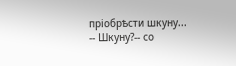пріобрѣсти шкуну...
-- Шкуну?-- со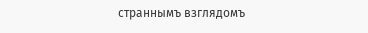страннымъ взглядомъ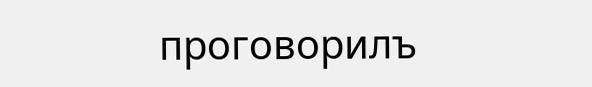проговорилъ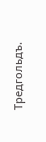Тредгольдъ.